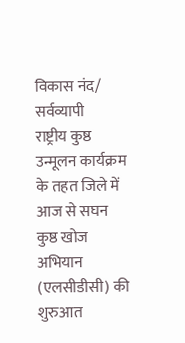विकास नंद/ सर्वव्यापी
राष्ट्रीय कुष्ठ उन्मूलन कार्यक्रम के तहत जिले में आज से सघन कुष्ठ खोज अभियान (एलसीडीसी) की शुरुआत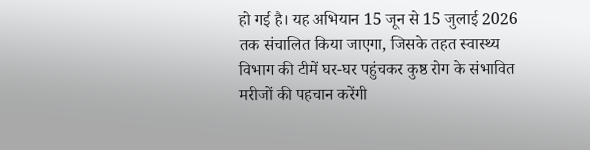हो गई है। यह अभियान 15 जून से 15 जुलाई 2026 तक संचालित किया जाएगा, जिसके तहत स्वास्थ्य विभाग की टीमें घर-घर पहुंचकर कुष्ठ रोग के संभावित मरीजों की पहचान करेंगी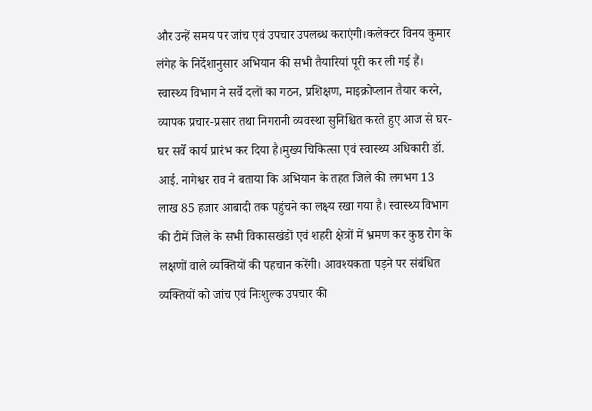और उन्हें समय पर जांच एवं उपचार उपलब्ध कराएंगी।कलेक्टर विनय कुमार लंगेह के निर्देशानुसार अभियान की सभी तैयारियां पूरी कर ली गई हैं। स्वास्थ्य विभाग ने सर्वे दलों का गठन, प्रशिक्षण, माइक्रोप्लान तैयार करने, व्यापक प्रचार-प्रसार तथा निगरानी व्यवस्था सुनिश्चित करते हुए आज से घर-घर सर्वे कार्य प्रारंभ कर दिया है।मुख्य चिकित्सा एवं स्वास्थ्य अधिकारी डॉ. आई. नागेश्वर राव ने बताया कि अभियान के तहत जिले की लगभग 13 लाख 85 हजार आबादी तक पहुंचने का लक्ष्य रखा गया है। स्वास्थ्य विभाग की टीमें जिले के सभी विकासखंडों एवं शहरी क्षेत्रों में भ्रमण कर कुष्ठ रोग के लक्षणों वाले व्यक्तियों की पहचान करेंगी। आवश्यकता पड़ने पर संबंधित व्यक्तियों को जांच एवं निःशुल्क उपचार की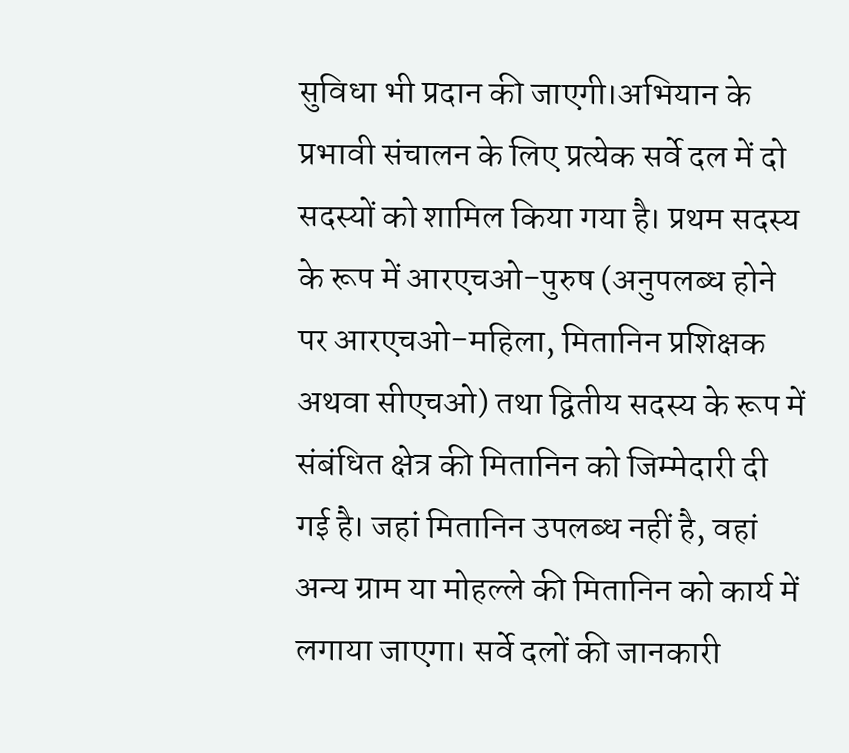सुविधा भी प्रदान की जाएगी।अभियान के प्रभावी संचालन के लिए प्रत्येक सर्वे दल में दो सदस्यों को शामिल किया गया है। प्रथम सदस्य के रूप में आरएचओ-पुरुष (अनुपलब्ध होने पर आरएचओ-महिला, मितानिन प्रशिक्षक अथवा सीएचओ) तथा द्वितीय सदस्य के रूप में संबंधित क्षेत्र की मितानिन को जिम्मेदारी दी गई है। जहां मितानिन उपलब्ध नहीं है, वहां अन्य ग्राम या मोहल्ले की मितानिन को कार्य में लगाया जाएगा। सर्वे दलों की जानकारी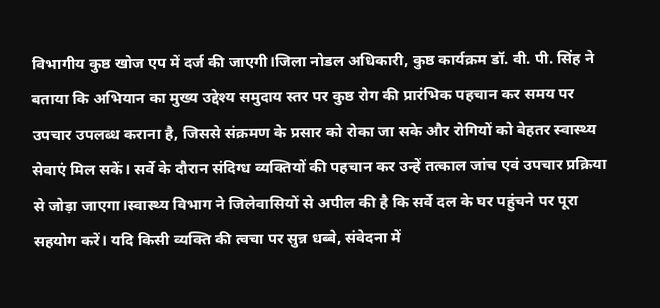विभागीय कुष्ठ खोज एप में दर्ज की जाएगी।जिला नोडल अधिकारी, कुष्ठ कार्यक्रम डॉ. वी. पी. सिंह ने बताया कि अभियान का मुख्य उद्देश्य समुदाय स्तर पर कुष्ठ रोग की प्रारंभिक पहचान कर समय पर उपचार उपलब्ध कराना है, जिससे संक्रमण के प्रसार को रोका जा सके और रोगियों को बेहतर स्वास्थ्य सेवाएं मिल सकें। सर्वे के दौरान संदिग्ध व्यक्तियों की पहचान कर उन्हें तत्काल जांच एवं उपचार प्रक्रिया से जोड़ा जाएगा।स्वास्थ्य विभाग ने जिलेवासियों से अपील की है कि सर्वे दल के घर पहुंचने पर पूरा सहयोग करें। यदि किसी व्यक्ति की त्वचा पर सुन्न धब्बे, संवेदना में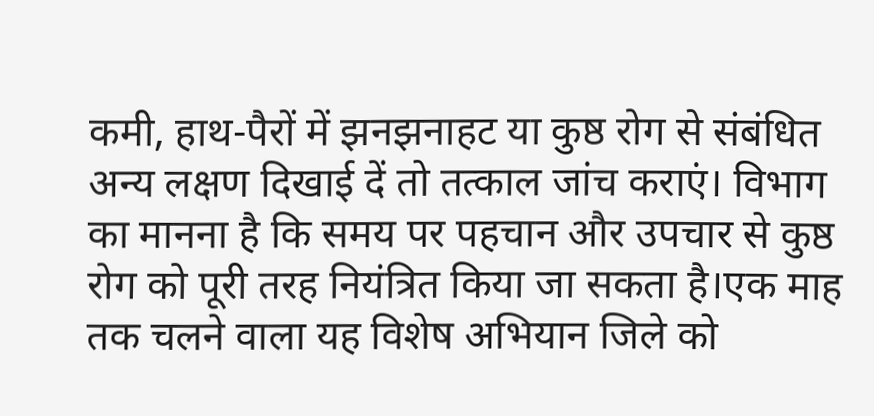कमी, हाथ-पैरों में झनझनाहट या कुष्ठ रोग से संबंधित अन्य लक्षण दिखाई दें तो तत्काल जांच कराएं। विभाग का मानना है कि समय पर पहचान और उपचार से कुष्ठ रोग को पूरी तरह नियंत्रित किया जा सकता है।एक माह तक चलने वाला यह विशेष अभियान जिले को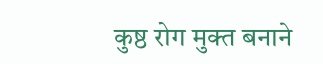कुष्ठ रोग मुक्त बनाने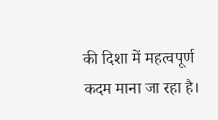की दिशा में महत्वपूर्ण कदम माना जा रहा है।